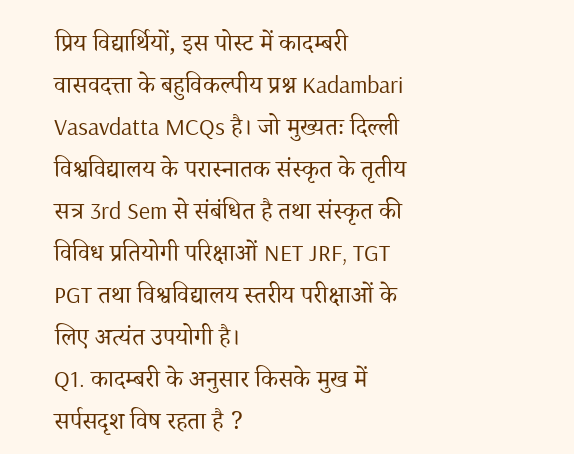प्रिय विद्यार्थियों, इस पोस्ट में कादम्बरी वासवदत्ता के बहुविकल्पीय प्रश्न Kadambari Vasavdatta MCQs है। जो मुख्यतः दिल्ली विश्वविद्यालय के परास्नातक संस्कृत के तृतीय सत्र 3rd Sem से संबंधित है तथा संस्कृत की विविध प्रतियोगी परिक्षाओं NET JRF, TGT PGT तथा विश्वविद्यालय स्तरीय परीक्षाओं के लिए अत्यंत उपयोगी है।
Q1. कादम्बरी के अनुसार किसके मुख में सर्पसदृश विष रहता है ?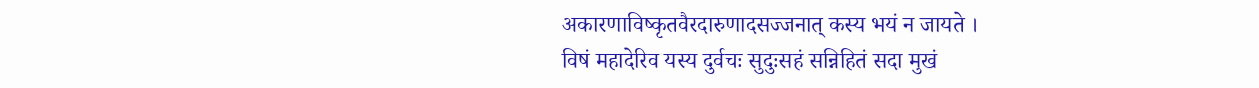अकारणाविष्कृतवैरदारुणादसज्जनात् कस्य भयं न जायते ।
विषं महादेरिव यस्य दुर्वचः सुदुःसहं सन्निहितं सदा मुखं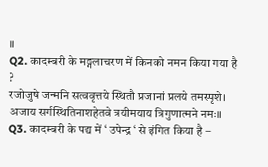॥
Q2. कादम्बरी के मङ्गलाचरण में किनको नमन किया गया है ?
रजोजुषे जन्मनि सत्ववृत्तये स्थितौ प्रजानां प्रलये तमस्पृशे।
अजाय सर्गस्थितिनाशहेतवे त्रयीमयाय त्रिगुणात्मने नमः॥
Q3. कादम्बरी के पद्य में ‘ उपेन्द्र ‘ से इंगित किया है –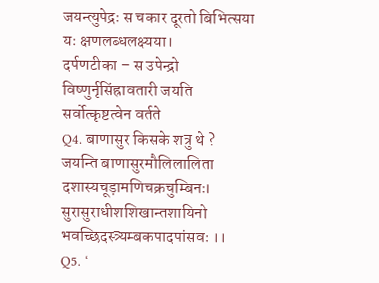जयन्त्युपेद्रः स चकार दूरतो बिभित्सया यः क्षणलब्धलक्ष्यया।
दर्पणटीका – स उपेन्द्रो विष्णुर्नृसिंह्रावतारी जयति सर्वोत्कृष्टत्वेन वर्तते
Q4. बाणासुर किसके शत्रु थे ?
जयन्ति बाणासुरमौलिलालिता दशास्यचूड़ामणिचक्रचुम्बिनः।
सुरासुराधीशशिखान्तशायिनो भवच्छिदस्त्र्यम्बकपादपांसवः ।।
Q5. ‘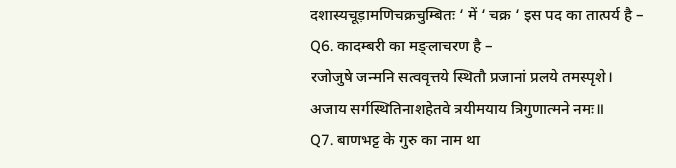दशास्यचूड़ामणिचक्रचुम्बितः ‘ में ‘ चक्र ‘ इस पद का तात्पर्य है –
Q6. कादम्बरी का मङ्लाचरण है –
रजोजुषे जन्मनि सत्ववृत्तये स्थितौ प्रजानां प्रलये तमस्पृशे।
अजाय सर्गस्थितिनाशहेतवे त्रयीमयाय त्रिगुणात्मने नमः॥
Q7. बाणभट्ट के गुरु का नाम था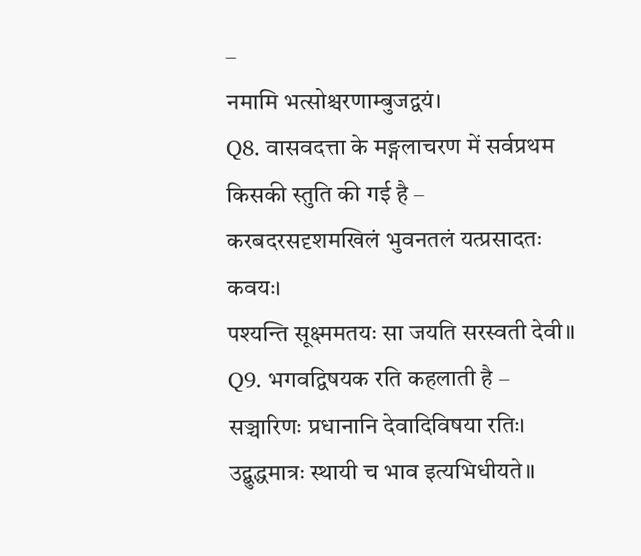–
नमामि भत्सोश्चरणाम्बुजद्वयं।
Q8. वासवदत्ता के मङ्गलाचरण में सर्वप्रथम किसकी स्तुति की गई है –
करबदरसदृशमखिलं भुवनतलं यत्प्रसादतः कवयः।
पश्यन्ति सूक्ष्ममतयः सा जयति सरस्वती देवी॥
Q9. भगवद्विषयक रति कहलाती है –
सञ्चारिणः प्रधानानि देवादिविषया रतिः।
उद्बुद्धमात्रः स्थायी च भाव इत्यभिधीयते॥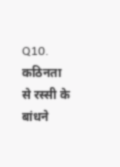Q10. कठिनता से रस्सी के बांधने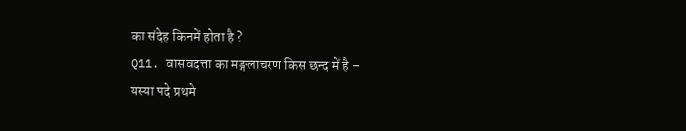का संदेह किनमें होता है ?
Q11. वासवदत्ता का मङ्गलाचरण किस छन्द में है –
यस्या पदे प्रथमे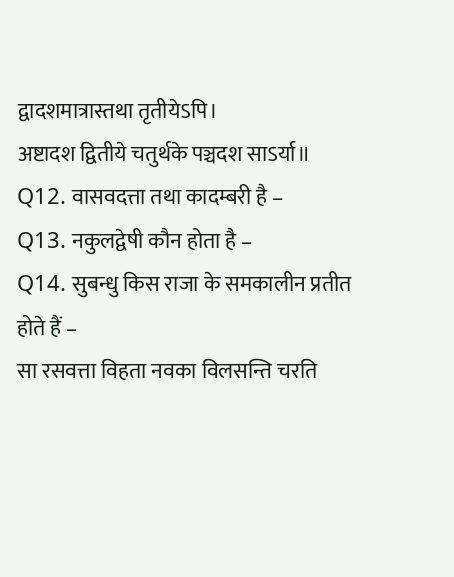द्वादशमात्रास्तथा तृतीयेऽपि।
अष्टादश द्वितीये चतुर्थके पञ्चदश साऽर्या॥
Q12. वासवदत्ता तथा कादम्बरी है –
Q13. नकुलद्वेषी कौन होता है –
Q14. सुबन्धु किस राजा के समकालीन प्रतीत होते हैं –
सा रसवत्ता विहता नवका विलसन्ति चरति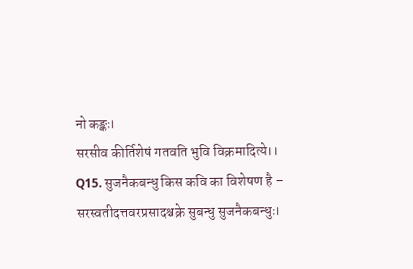नो कङ्कः।
सरसीव कीर्तिशेषं गतवति भुवि विक्रमादित्ये।।
Q15. सुजनैकबन्धु किस कवि का विशेषण है –
सरस्वतीदत्तवरप्रसादश्चक्रे सुबन्धु सुजनैकबन्धुः।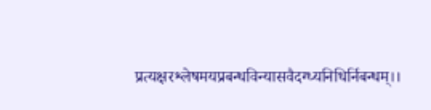प्रत्यक्षरश्लेषमयप्रबन्धविन्यासवैदग्ध्यनिधिर्निबन्धम्।।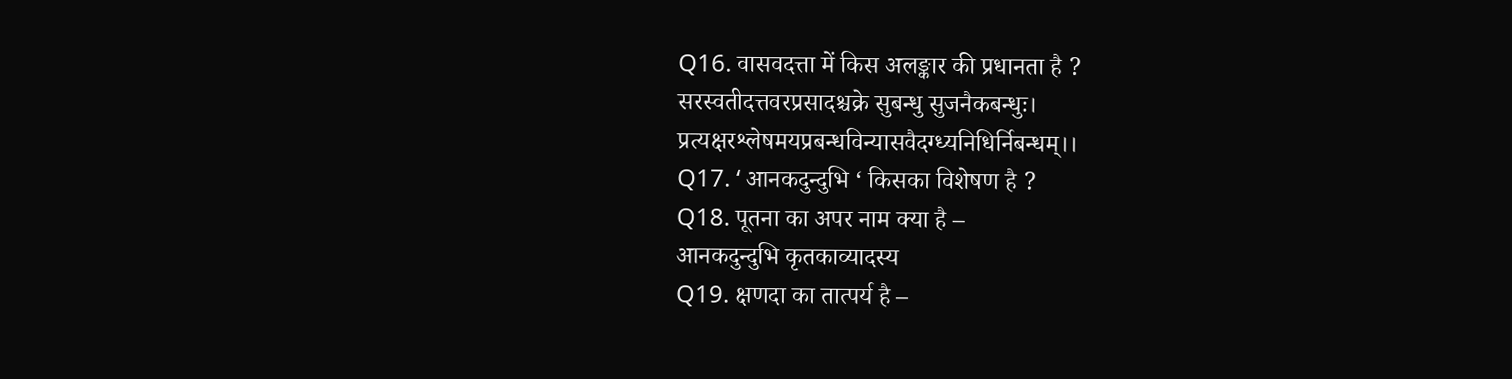Q16. वासवदत्ता में किस अलङ्कार की प्रधानता है ?
सरस्वतीदत्तवरप्रसादश्चक्रे सुबन्धु सुजनैकबन्धुः।
प्रत्यक्षरश्लेषमयप्रबन्धविन्यासवैदग्ध्यनिधिर्निबन्धम्।।
Q17. ‘ आनकदुन्दुभि ‘ किसका विशेषण है ?
Q18. पूतना का अपर नाम क्या है –
आनकदुन्दुभि कृतकाव्यादस्य
Q19. क्षणदा का तात्पर्य है –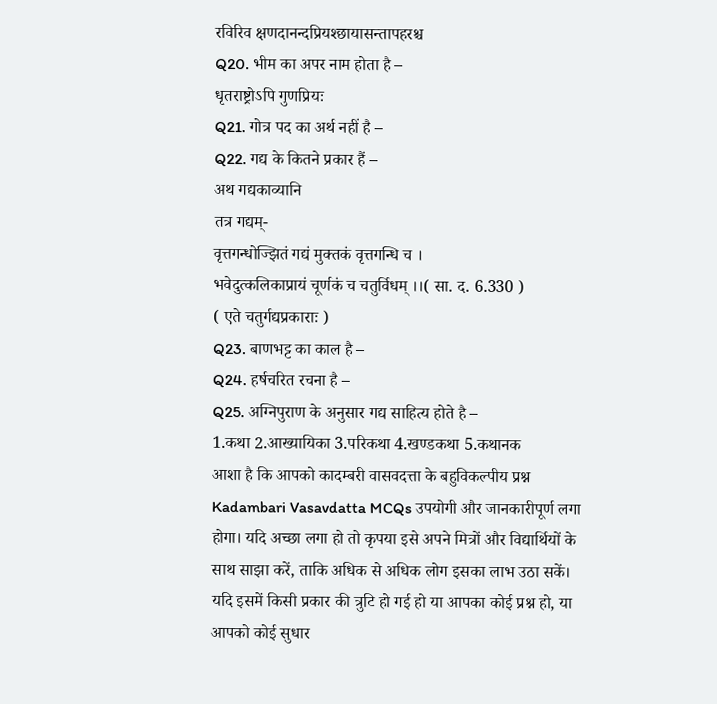रविरिव क्षणदानन्दप्रियश्छायासन्तापहरश्च
Q20. भीम का अपर नाम होता है –
धृतराष्ट्रोऽपि गुणप्रियः
Q21. गोत्र पद का अर्थ नहीं है –
Q22. गद्य के कितने प्रकार हैं –
अथ गद्यकाव्यानि
तत्र गद्यम्-
वृत्तगन्धोज्झितं गद्यं मुक्तकं वृत्तगन्धि च ।
भवेदुत्कलिकाप्रायं चूर्णकं च चतुर्विधम् ।।( सा. द. 6.330 )
( एते चतुर्गद्यप्रकाराः )
Q23. बाणभट्ट का काल है –
Q24. हर्षचरित रचना है –
Q25. अग्निपुराण के अनुसार गद्य साहित्य होते है –
1.कथा 2.आख्यायिका 3.परिकथा 4.खण्डकथा 5.कथानक
आशा है कि आपको कादम्बरी वासवदत्ता के बहुविकल्पीय प्रश्न Kadambari Vasavdatta MCQs उपयोगी और जानकारीपूर्ण लगा होगा। यदि अच्छा लगा हो तो कृपया इसे अपने मित्रों और विद्यार्थियों के साथ साझा करें, ताकि अधिक से अधिक लोग इसका लाभ उठा सकें। यदि इसमें किसी प्रकार की त्रुटि हो गई हो या आपका कोई प्रश्न हो, या आपको कोई सुधार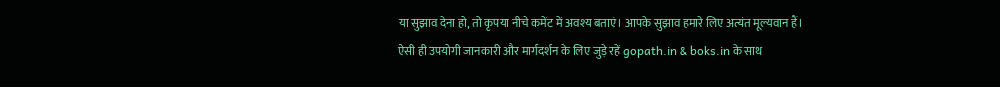या सुझाव देना हो, तो कृपया नीचे कमेंट में अवश्य बताएं। आपके सुझाव हमारे लिए अत्यंत मूल्यवान हैं।
ऐसी ही उपयोगी जानकारी और मार्गदर्शन के लिए जुड़े रहें gopath.in & boks.in के साथ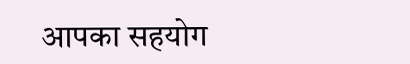आपका सहयोग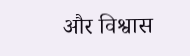और विश्वास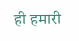ही हमारी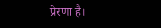प्रेरणा है।